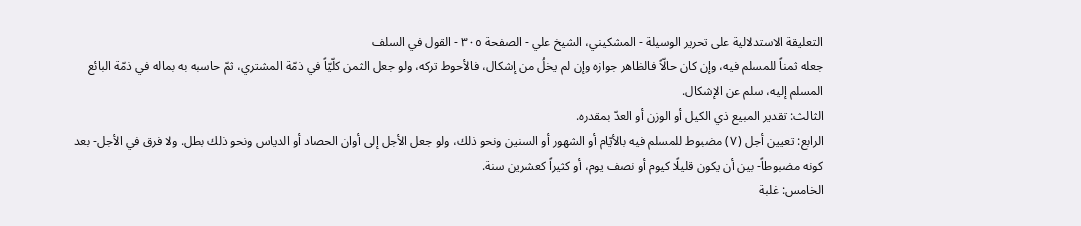التعليقة الاستدلالية على تحرير الوسيلة - المشكيني، الشيخ علي - الصفحة ٣٠٥ - القول في السلف
جعله ثمناً للمسلم فيه، وإن كان حالّاً فالظاهر جوازه وإن لم يخلُ من إشكال، فالأحوط تركه، ولو جعل الثمن كلّيّاً في ذمّة المشتري، ثمّ حاسبه به بماله في ذمّة البائع المسلم إليه، سلم عن الإشكال.
الثالث: تقدير المبيع ذي الكيل أو الوزن أو العدّ بمقدره.
الرابع: تعيين أجل (٧) مضبوط للمسلم فيه بالأيّام أو الشهور أو السنين ونحو ذلك، ولو جعل الأجل إلى أوان الحصاد أو الدياس ونحو ذلك بطل. ولا فرق في الأجل- بعد كونه مضبوطاً- بين أن يكون قليلًا كيوم أو نصف يوم، أو كثيراً كعشرين سنة.
الخامس: غلبة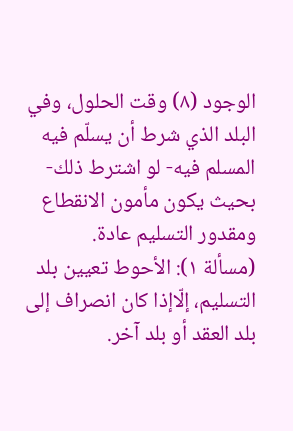الوجود (٨) وقت الحلول، وفي البلد الذي شرط أن يسلّم فيه المسلم فيه- لو اشترط ذلك- بحيث يكون مأمون الانقطاع ومقدور التسليم عادة.
(مسألة ١): الأحوط تعيين بلد التسليم، إلّاإذا كان انصراف إلى بلد العقد أو بلد آخر.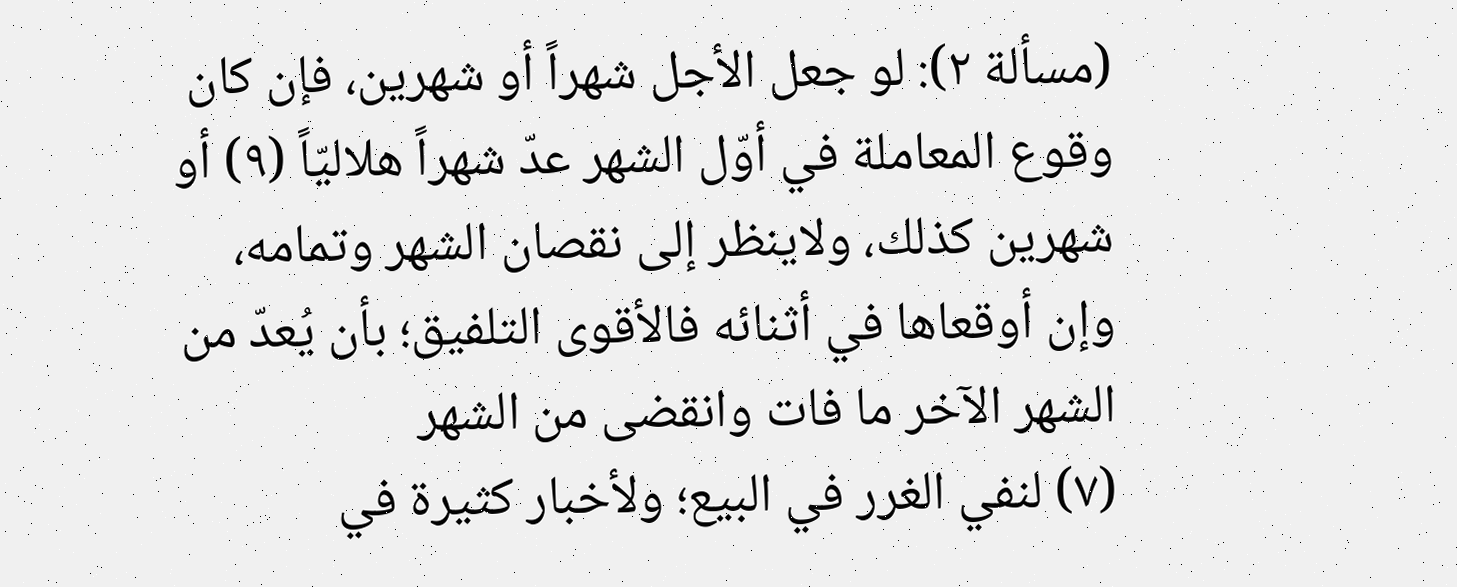(مسألة ٢): لو جعل الأجل شهراً أو شهرين، فإن كان وقوع المعاملة في أوّل الشهر عدّ شهراً هلاليّاً (٩) أو شهرين كذلك، ولاينظر إلى نقصان الشهر وتمامه، وإن أوقعاها في أثنائه فالأقوى التلفيق؛ بأن يُعدّ من الشهر الآخر ما فات وانقضى من الشهر
(٧) لنفي الغرر في البيع؛ ولأخبار كثيرة في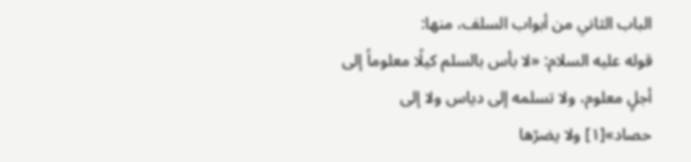الباب الثاني من أبواب السلف، منها:
قوله عليه السلام: «لا بأس بالسلم كيلًا معلوماً إلى أجلٍ معلوم، ولا تسلمه إلى دياس ولا إلى حصاد»[١] ولا يضرّها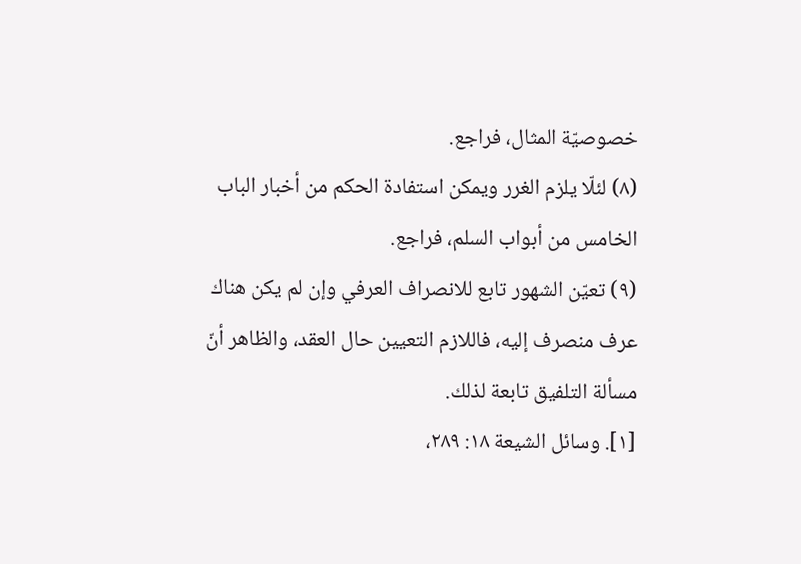خصوصيّة المثال، فراجع.
(٨) لئلّا يلزم الغرر ويمكن استفادة الحكم من أخبار الباب الخامس من أبواب السلم، فراجع.
(٩) تعيّن الشهور تابع للانصراف العرفي وإن لم يكن هناك عرف منصرف إليه، فاللازم التعيين حال العقد، والظاهر أنّ مسألة التلفيق تابعة لذلك.
[١]. وسائل الشيعة ١٨: ٢٨٩،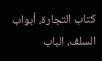كتاب التجارة، أبواب السلف، الباب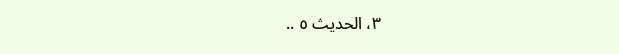٣، الحديث ٥ ..